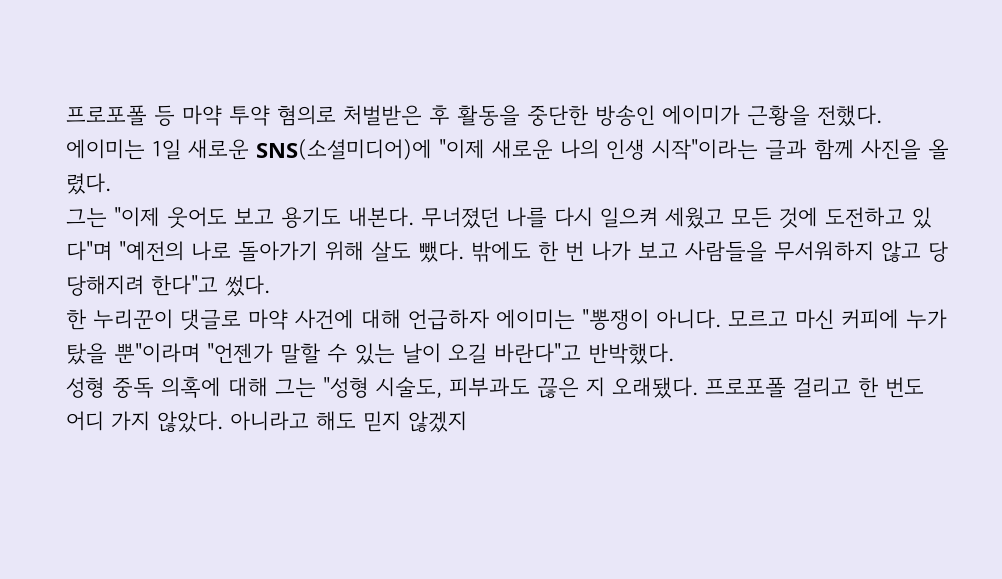프로포폴 등 마약 투약 혐의로 처벌받은 후 활동을 중단한 방송인 에이미가 근황을 전했다.
에이미는 1일 새로운 SNS(소셜미디어)에 "이제 새로운 나의 인생 시작"이라는 글과 함께 사진을 올렸다.
그는 "이제 웃어도 보고 용기도 내본다. 무너졌던 나를 다시 일으켜 세웠고 모든 것에 도전하고 있다"며 "예전의 나로 돌아가기 위해 살도 뺐다. 밖에도 한 번 나가 보고 사람들을 무서워하지 않고 당당해지려 한다"고 썼다.
한 누리꾼이 댓글로 마약 사건에 대해 언급하자 에이미는 "뽕쟁이 아니다. 모르고 마신 커피에 누가 탔을 뿐"이라며 "언젠가 말할 수 있는 날이 오길 바란다"고 반박했다.
성형 중독 의혹에 대해 그는 "성형 시술도, 피부과도 끊은 지 오래됐다. 프로포폴 걸리고 한 번도 어디 가지 않았다. 아니라고 해도 믿지 않겠지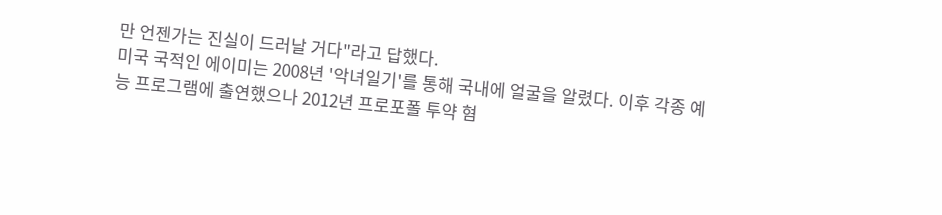만 언젠가는 진실이 드러날 거다"라고 답했다.
미국 국적인 에이미는 2008년 '악녀일기'를 통해 국내에 얼굴을 알렸다. 이후 각종 예능 프로그램에 출연했으나 2012년 프로포폴 투약 혐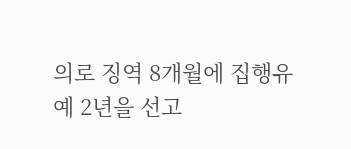의로 징역 8개월에 집행유예 2년을 선고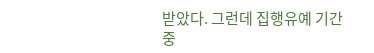받았다. 그런데 집행유예 기간 중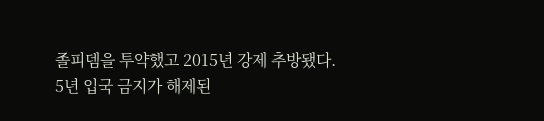졸피뎀을 투약했고 2015년 강제 추방됐다.
5년 입국 금지가 해제된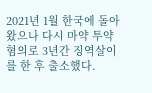2021년 1월 한국에 돌아왔으나 다시 마약 투약 혐의로 3년간 징역살이를 한 후 출소했다.